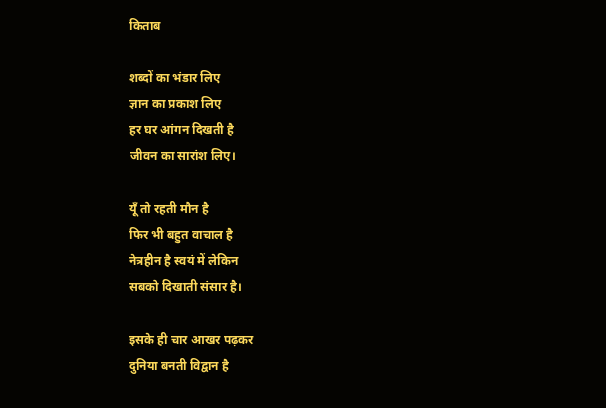किताब

शब्दों का भंडार लिए
ज्ञान का प्रकाश लिए
हर घर आंगन दिखती है
जीवन का सारांश लिए।

यूँ तो रहती मौन है
फिर भी बहुत वाचाल है
नेत्रहीन है स्वयं में लेकिन
सबको दिखाती संसार है।

इसके ही चार आखर पढ़कर
दुनिया बनती विद्वान है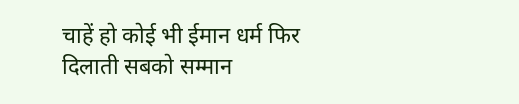चाहें हो कोई भी ईमान धर्म फिर
दिलाती सबको सम्मान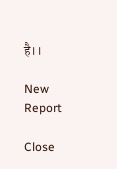है।।

New Report

Close